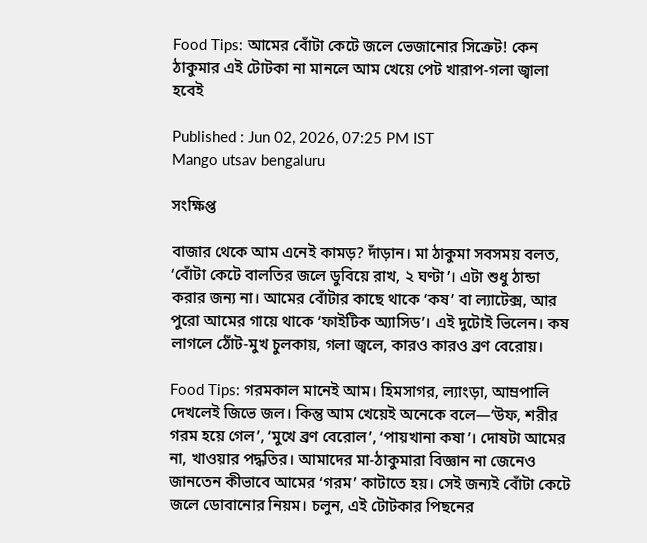Food Tips: আমের বোঁটা কেটে জলে ভেজানোর সিক্রেট! কেন ঠাকুমার এই টোটকা না মানলে আম খেয়ে পেট খারাপ-গলা জ্বালা হবেই

Published : Jun 02, 2026, 07:25 PM IST
Mango utsav bengaluru

সংক্ষিপ্ত

বাজার থেকে আম এনেই কামড়? দাঁড়ান। মা ঠাকুমা সবসময় বলত, ‘বোঁটা কেটে বালতির জলে ডুবিয়ে রাখ, ২ ঘণ্টা’। এটা শুধু ঠান্ডা করার জন্য না। আমের বোঁটার কাছে থাকে ‘কষ’ বা ল্যাটেক্স, আর পুরো আমের গায়ে থাকে ‘ফাইটিক অ্যাসিড’। এই দুটোই ভিলেন। কষ লাগলে ঠোঁট-মুখ চুলকায়, গলা জ্বলে, কারও কারও ব্রণ বেরোয়।

Food Tips: গরমকাল মানেই আম। হিমসাগর, ল্যাংড়া, আম্রপালি দেখলেই জিভে জল। কিন্তু আম খেয়েই অনেকে বলে—‘উফ, শরীর গরম হয়ে গেল’, ‘মুখে ব্রণ বেরোল’, ‘পায়খানা কষা’। দোষটা আমের না, খাওয়ার পদ্ধতির। আমাদের মা-ঠাকুমারা বিজ্ঞান না জেনেও জানতেন কীভাবে আমের ‘গরম’ কাটাতে হয়। সেই জন্যই বোঁটা কেটে জলে ডোবানোর নিয়ম। চলুন, এই টোটকার পিছনের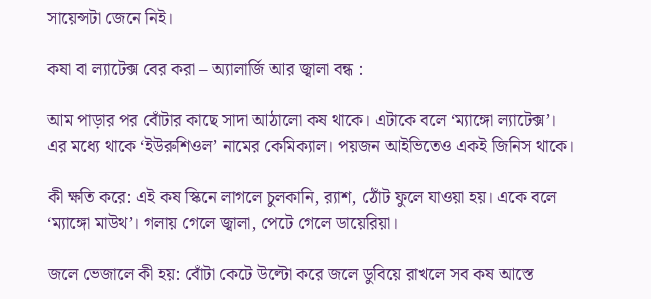সায়েন্সটা জেনে নিই।

কষা বা ল্যাটেক্স বের করা – অ্যালার্জি আর জ্বালা বন্ধ :

আম পাড়ার পর বোঁটার কাছে সাদা আঠালো কষ থাকে। এটাকে বলে ‘ম্যাঙ্গো ল্যাটেক্স’। এর মধ্যে থাকে ‘ইউরুশিওল’ নামের কেমিক্যাল। পয়জন আইভিতেও একই জিনিস থাকে।

কী ক্ষতি করে: এই কষ স্কিনে লাগলে চুলকানি, র‍্যাশ, ঠোঁট ফুলে যাওয়া হয়। একে বলে ‘ম্যাঙ্গো মাউথ’। গলায় গেলে জ্বালা, পেটে গেলে ডায়েরিয়া।

জলে ভেজালে কী হয়: বোঁটা কেটে উল্টো করে জলে ডুবিয়ে রাখলে সব কষ আস্তে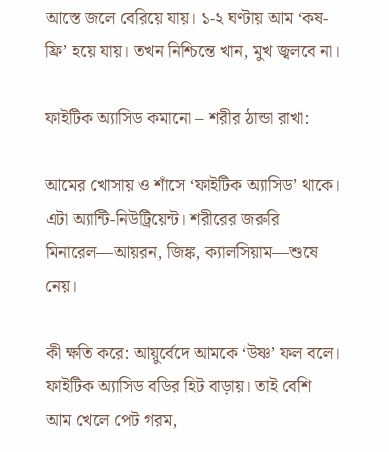আস্তে জলে বেরিয়ে যায়। ১-২ ঘণ্টায় আম ‘কষ-ফ্রি’ হয়ে যায়। তখন নিশ্চিন্তে খান, মুখ জ্বলবে না।

ফাইটিক অ্যাসিড কমানো – শরীর ঠান্ডা রাখা:

আমের খোসায় ও শাঁসে ‘ফাইটিক অ্যাসিড’ থাকে। এটা অ্যান্টি-নিউট্রিয়েন্ট। শরীরের জরুরি মিনারেল—আয়রন, জিঙ্ক, ক্যালসিয়াম—শুষে নেয়।

কী ক্ষতি করে: আয়ুর্বেদে আমকে ‘উষ্ণ’ ফল বলে। ফাইটিক অ্যাসিড বডির হিট বাড়ায়। তাই বেশি আম খেলে পেট গরম,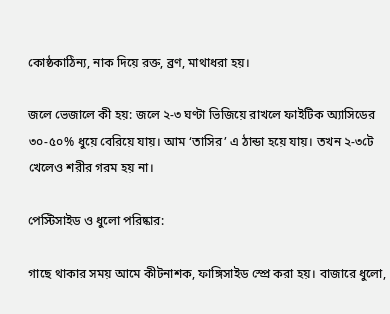কোষ্ঠকাঠিন্য, নাক দিয়ে রক্ত, ব্রণ, মাথাধরা হয়।

জলে ভেজালে কী হয়: জলে ২-৩ ঘণ্টা ভিজিয়ে রাখলে ফাইটিক অ্যাসিডের ৩০-৫০% ধুয়ে বেরিয়ে যায়। আম ‘তাসির’ এ ঠান্ডা হয়ে যায়। তখন ২-৩টে খেলেও শরীর গরম হয় না।

পেস্টিসাইড ও ধুলো পরিষ্কার:

গাছে থাকার সময় আমে কীটনাশক, ফাঙ্গিসাইড স্প্রে করা হয়। বাজারে ধুলো,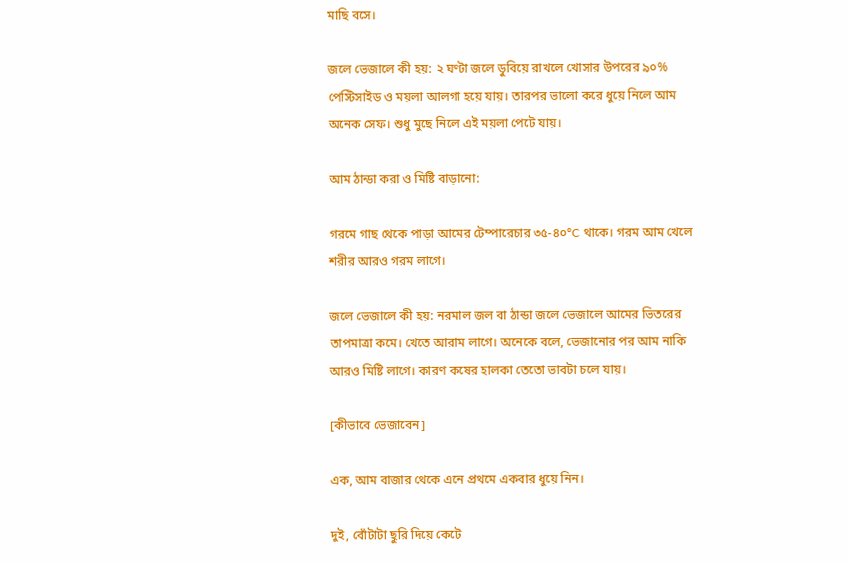মাছি বসে।

জলে ভেজালে কী হয়: ২ ঘণ্টা জলে ডুবিয়ে রাখলে খোসার উপরের ৯০% পেস্টিসাইড ও ময়লা আলগা হয়ে যায়। তারপর ভালো করে ধুয়ে নিলে আম অনেক সেফ। শুধু মুছে নিলে এই ময়লা পেটে যায়।

আম ঠান্ডা করা ও মিষ্টি বাড়ানো:

গরমে গাছ থেকে পাড়া আমের টেম্পারেচার ৩৫-৪০°C থাকে। গরম আম খেলে শরীর আরও গরম লাগে।

জলে ভেজালে কী হয়: নরমাল জল বা ঠান্ডা জলে ভেজালে আমের ভিতরের তাপমাত্রা কমে। খেতে আরাম লাগে। অনেকে বলে, ভেজানোর পর আম নাকি আরও মিষ্টি লাগে। কারণ কষের হালকা তেতো ভাবটা চলে যায়।

[কীভাবে ভেজাবেন]

এক, আম বাজার থেকে এনে প্রথমে একবার ধুয়ে নিন।

দুই, বোঁটাটা ছুরি দিয়ে কেটে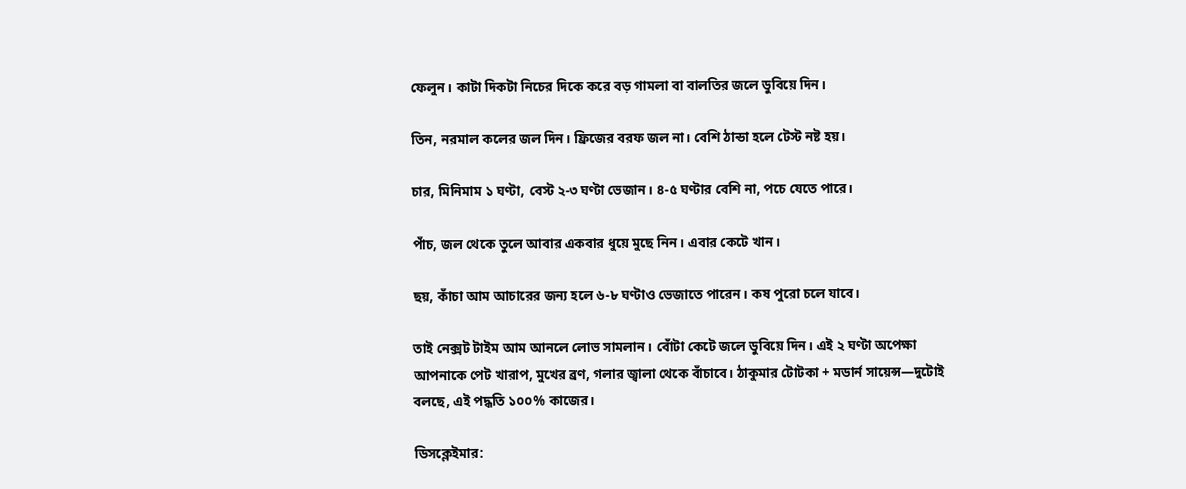ফেলুন। কাটা দিকটা নিচের দিকে করে বড় গামলা বা বালতির জলে ডুবিয়ে দিন।

তিন, নরমাল কলের জল দিন। ফ্রিজের বরফ জল না। বেশি ঠান্ডা হলে টেস্ট নষ্ট হয়।

চার, মিনিমাম ১ ঘণ্টা, বেস্ট ২-৩ ঘণ্টা ভেজান। ৪-৫ ঘণ্টার বেশি না, পচে যেতে পারে।

পাঁচ, জল থেকে তুলে আবার একবার ধুয়ে মুছে নিন। এবার কেটে খান।

ছয়, কাঁচা আম আচারের জন্য হলে ৬-৮ ঘণ্টাও ভেজাতে পারেন। কষ পুরো চলে যাবে।

তাই নেক্সট টাইম আম আনলে লোভ সামলান। বোঁটা কেটে জলে ডুবিয়ে দিন। এই ২ ঘণ্টা অপেক্ষা আপনাকে পেট খারাপ, মুখের ব্রণ, গলার জ্বালা থেকে বাঁচাবে। ঠাকুমার টোটকা + মডার্ন সায়েন্স—দুটোই বলছে, এই পদ্ধতি ১০০% কাজের।

ডিসক্লেইমার: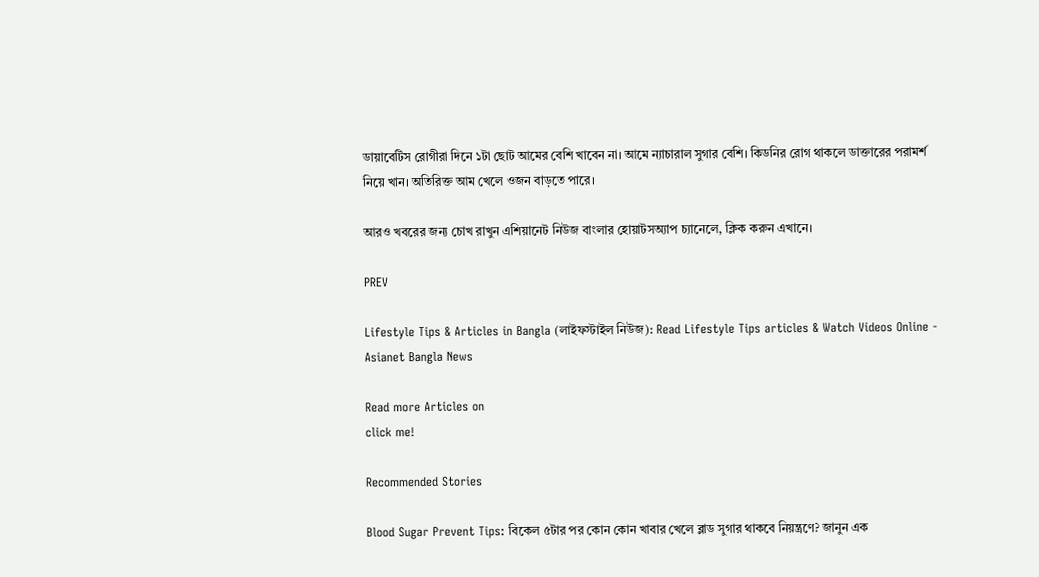ডায়াবেটিস রোগীরা দিনে ১টা ছোট আমের বেশি খাবেন না। আমে ন্যাচারাল সুগার বেশি। কিডনির রোগ থাকলে ডাক্তারের পরামর্শ নিয়ে খান। অতিরিক্ত আম খেলে ওজন বাড়তে পারে।

আরও খবরের জন্য চোখ রাখুন এশিয়ানেট নিউজ বাংলার হোয়াটসঅ্যাপ চ্যানেলে, ক্লিক করুন এখানে।

PREV

Lifestyle Tips & Articles in Bangla (লাইফস্টাইল নিউজ): Read Lifestyle Tips articles & Watch Videos Online - Asianet Bangla News

Read more Articles on
click me!

Recommended Stories

Blood Sugar Prevent Tips: বিকেল ৫টার পর কোন কোন খাবার খেলে ব্লাড সুগার থাকবে নিয়ন্ত্রণে? জানুন এক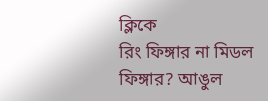ক্লিকে
রিং ফিঙ্গার না মিডল ফিঙ্গার? আঙুল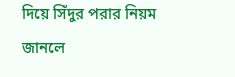দিয়ে সিঁদুর পরার নিয়ম জানলে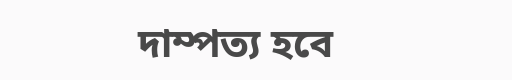দাম্পত্য হবে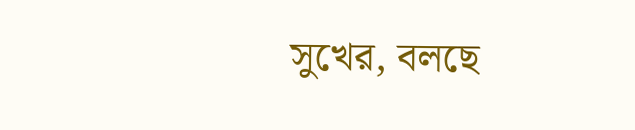সুখের, বলছে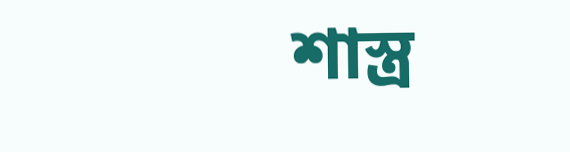শাস্ত্র